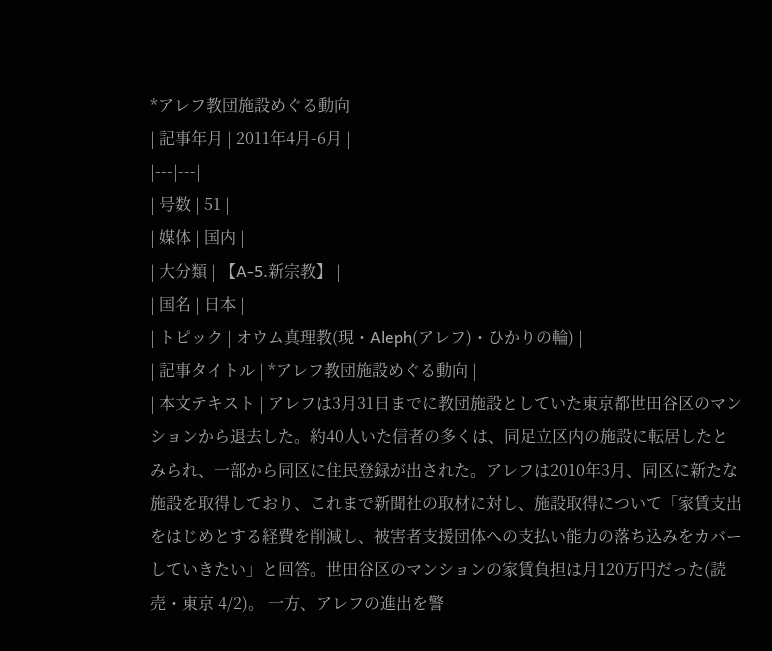*アレフ教団施設めぐる動向
| 記事年月 | 2011年4月-6月 |
|---|---|
| 号数 | 51 |
| 媒体 | 国内 |
| 大分類 | 【A-5.新宗教】 |
| 国名 | 日本 |
| トピック | オウム真理教(現・Aleph(アレフ)・ひかりの輪) |
| 記事タイトル | *アレフ教団施設めぐる動向 |
| 本文テキスト | アレフは3月31日までに教団施設としていた東京都世田谷区のマンションから退去した。約40人いた信者の多くは、同足立区内の施設に転居したとみられ、一部から同区に住民登録が出された。アレフは2010年3月、同区に新たな施設を取得しており、これまで新聞社の取材に対し、施設取得について「家賃支出をはじめとする経費を削減し、被害者支援団体への支払い能力の落ち込みをカバーしていきたい」と回答。世田谷区のマンションの家賃負担は月120万円だった(読売・東京 4/2)。 一方、アレフの進出を警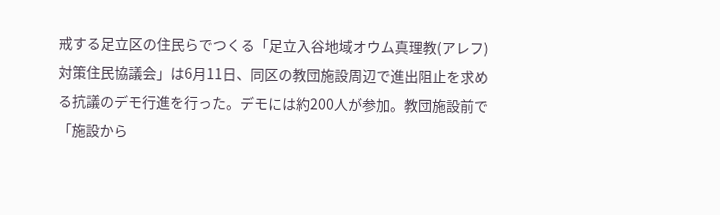戒する足立区の住民らでつくる「足立入谷地域オウム真理教(アレフ)対策住民協議会」は6月11日、同区の教団施設周辺で進出阻止を求める抗議のデモ行進を行った。デモには約200人が参加。教団施設前で「施設から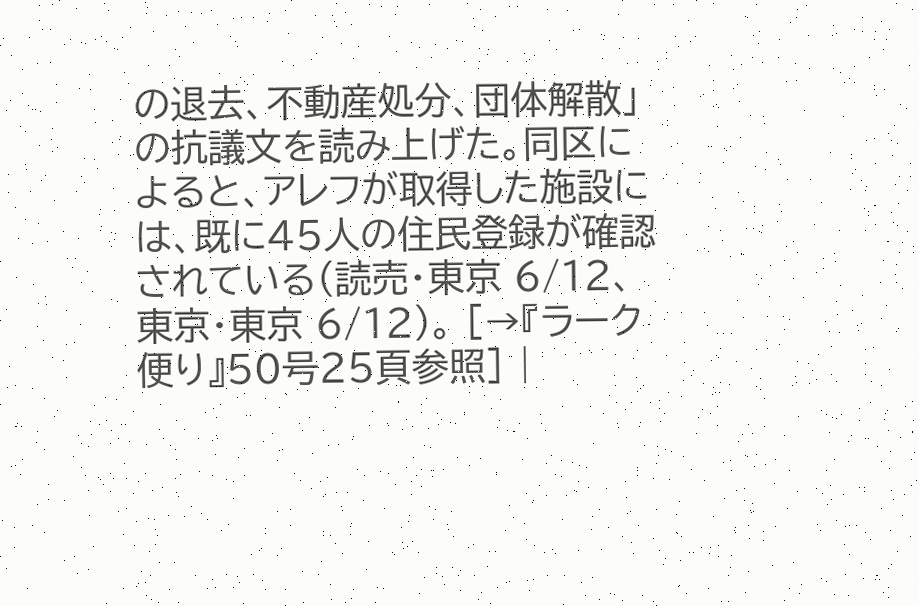の退去、不動産処分、団体解散」の抗議文を読み上げた。同区によると、アレフが取得した施設には、既に45人の住民登録が確認されている(読売・東京 6/12、東京・東京 6/12)。 [→『ラーク便り』50号25頁参照] |